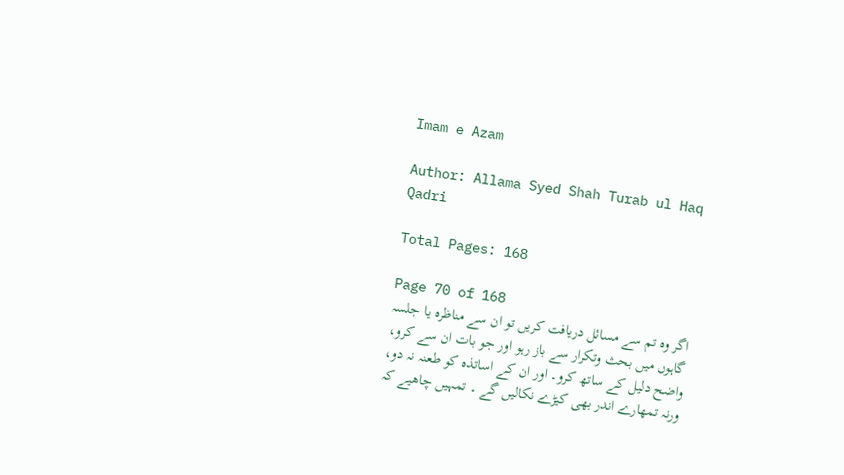Imam e Azam

Author: Allama Syed Shah Turab ul Haq Qadri

Total Pages: 168

Page 70 of 168
اگر وہ تم سے مسائل دریافت کریں تو ان سے مناظرہ یا جلسہ گاہوں میں بحث وتکرار سے باز رہو اور جو بات ان سے کرو، واضح دلیل کے ساتھ کرو۔ اور ان کے اساتذہ کو طعنہ نہ دو، ورنہ تمھارے اندر بھی کیڑے نکالیں گے ۔ تمہیں چاھیے کہ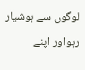لوگوں سے ہوشیار رہواور اپنے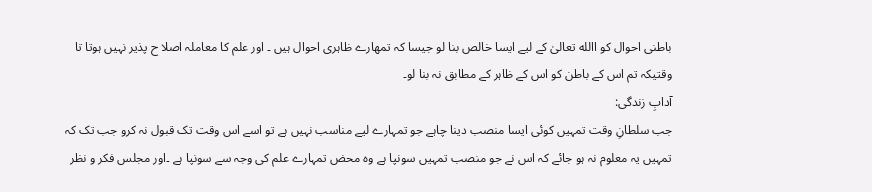باطنی احوال کو االله تعالیٰ کے لیے ایسا خالص بنا لو جیسا کہ تمھارے ظاہری احوال ہیں ۔ اور علم کا معاملہ اصلا ح پذیر نہیں ہوتا تا وقتیکہ تم اس کے باطن کو اس کے ظاہر کے مطابق نہ بنا لو۔
آدابِ زندگی:
جب سلطانِ وقت تمہیں کوئی ایسا منصب دینا چاہے جو تمہارے لیے مناسب نہیں ہے تو اسے اس وقت تک قبول نہ کرو جب تک کہ تمہیں یہ معلوم نہ ہو جائے کہ اس نے جو منصب تمہیں سونپا ہے وہ محض تمہارے علم کی وجہ سے سونپا ہے ۔اور مجلس فکر و نظر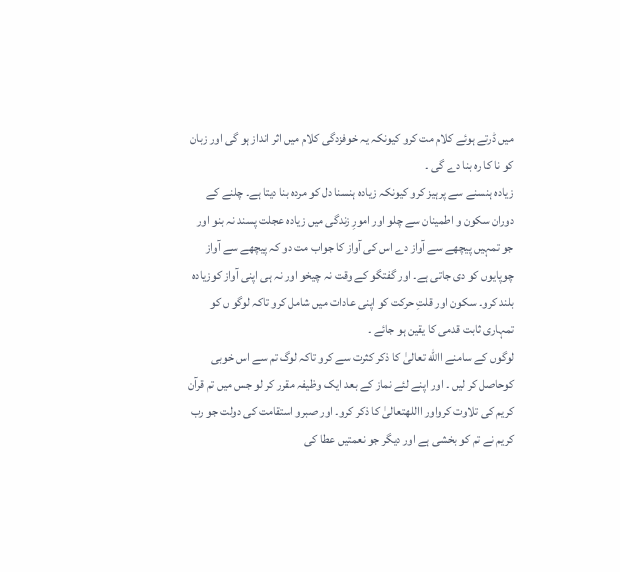میں ڈرتے ہوئے کلام مت کرو کیونکہ یہ خوفزدگی کلام میں اثر انداز ہو گی اور زبان کو نا کا رہ بنا دے گی ۔
زیادہ ہنسنے سے پرہیز کرو کیونکہ زیادہ ہنسنا دل کو مردہ بنا دیتا ہے۔ چلنے کے دوران سکون و اطمینان سے چلو اور امورِ زندگی میں زیادہ عجلت پسند نہ بنو اور جو تمہیں پیچھے سے آواز دے اس کی آواز کا جواب مت دو کہ پیچھے سے آواز چوپایوں کو دی جاتی ہے۔ اور گفتگو کے وقت نہ چیخو اور نہ ہی اپنی آواز کوزیادہ بلند کرو۔ سکون اور قلتِ حرکت کو اپنی عادات میں شامل کرو تاکہ لوگو ں کو تمہاری ثابت قدمی کا یقین ہو جائے ۔
لوگوں کے سامنے االله تعالیٰ کا ذکر کثرت سے کرو تاکہ لوگ تم سے اس خوبی کوحاصل کر لیں ۔ اور اپنے لئے نماز کے بعد ایک وظیفہ مقرر کر لو جس میں تم قرآن کریم کی تلاوت کرواور االلهتعالیٰ کا ذکر کرو۔ اور صبرو استقامت کی دولت جو رب کریم نے تم کو بخشی ہے اور دیگر جو نعمتیں عطا کی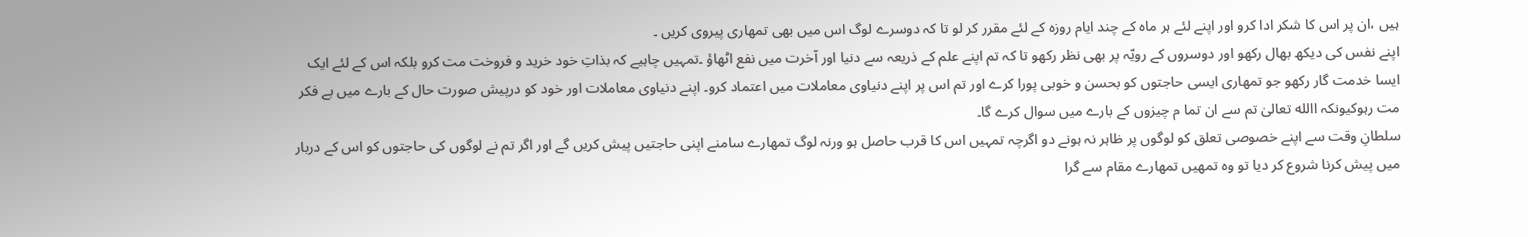ہیں ،ان پر اس کا شکر ادا کرو اور اپنے لئے ہر ماہ کے چند ایام روزہ کے لئے مقرر کر لو تا کہ دوسرے لوگ اس میں بھی تمھاری پیروی کریں ۔
اپنے نفس کی دیکھ بھال رکھو اور دوسروں کے رویّہ پر بھی نظر رکھو تا کہ تم اپنے علم کے ذریعہ سے دنیا اور آخرت میں نفع اٹھاؤ ۔تمہیں چاہیے کہ بذاتِ خود خرید و فروخت مت کرو بلکہ اس کے لئے ایک ایسا خدمت گار رکھو جو تمھاری ایسی حاجتوں کو بحسن و خوبی پورا کرے اور تم اس پر اپنے دنیاوی معاملات میں اعتماد کرو۔ اپنے دنیاوی معاملات اور خود کو درپیش صورت حال کے بارے میں بے فکر مت رہوکیونکہ االله تعالیٰ تم سے ان تما م چیزوں کے بارے میں سوال کرے گا۔
سلطانِ وقت سے اپنے خصوصی تعلق کو لوگوں پر ظاہر نہ ہونے دو اگرچہ تمہیں اس کا قرب حاصل ہو ورنہ لوگ تمھارے سامنے اپنی حاجتیں پیش کریں گے اور اگر تم نے لوگوں کی حاجتوں کو اس کے دربار میں پیش کرنا شروع کر دیا تو وہ تمھیں تمھارے مقام سے گرا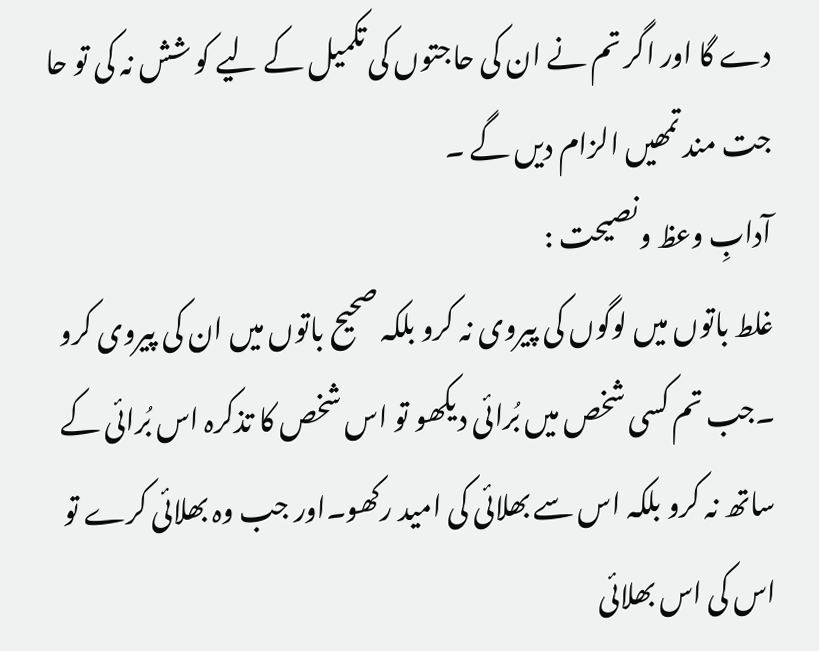دے گا اور اگر تم نے ان کی حاجتوں کی تکمیل کے لیے کو شش نہ کی تو حا جت مند تمھیں الزام دیں گے ۔
آدابِ وعظ ونصیحت :
غلط باتوں میں لوگوں کی پیروی نہ کرو بلکہ صحیح باتوں میں ان کی پیروی کرو ۔جب تم کسی شخص میں بُرائی دیکھو تو اس شخص کا تذکرہ اس بُرائی کے ساتھ نہ کرو بلکہ اس سے بھلائی کی امید رکھو۔اور جب وہ بھلائی کرے تو اس کی اس بھلائی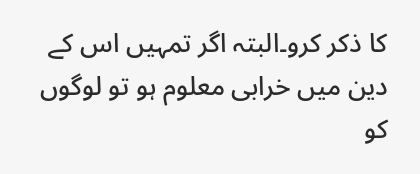کا ذکر کرو۔البتہ اگر تمہیں اس کے دین میں خرابی معلوم ہو تو لوگوں کو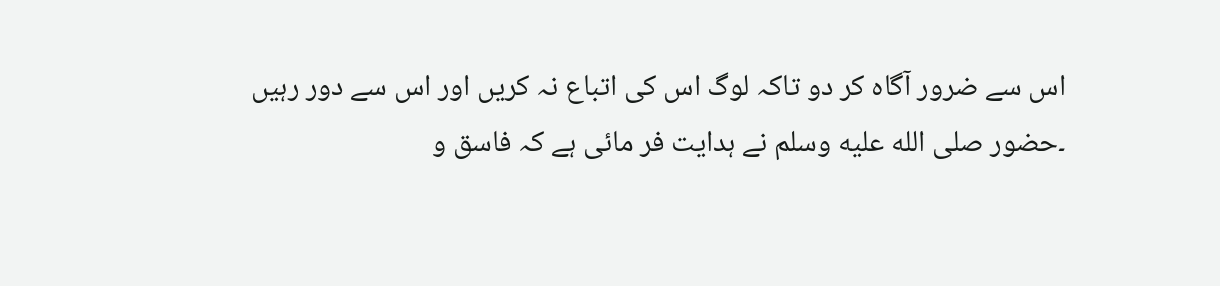اس سے ضرور آگاہ کر دو تاکہ لوگ اس کی اتباع نہ کریں اور اس سے دور رہیں ۔حضور صلى الله عليه وسلم نے ہدایت فر مائی ہے کہ فاسق و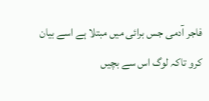فاجر آدمی جس برائی میں مبتلا ہے اسے بیان کرو تاکہ لوگ اس سے بچیں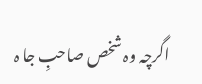اگرچہ وہ شخص صاحبِ جا ہ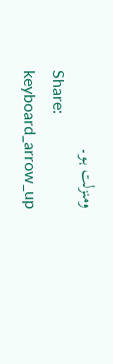ومنزلت ہو۔
Share:
keyboard_arrow_up